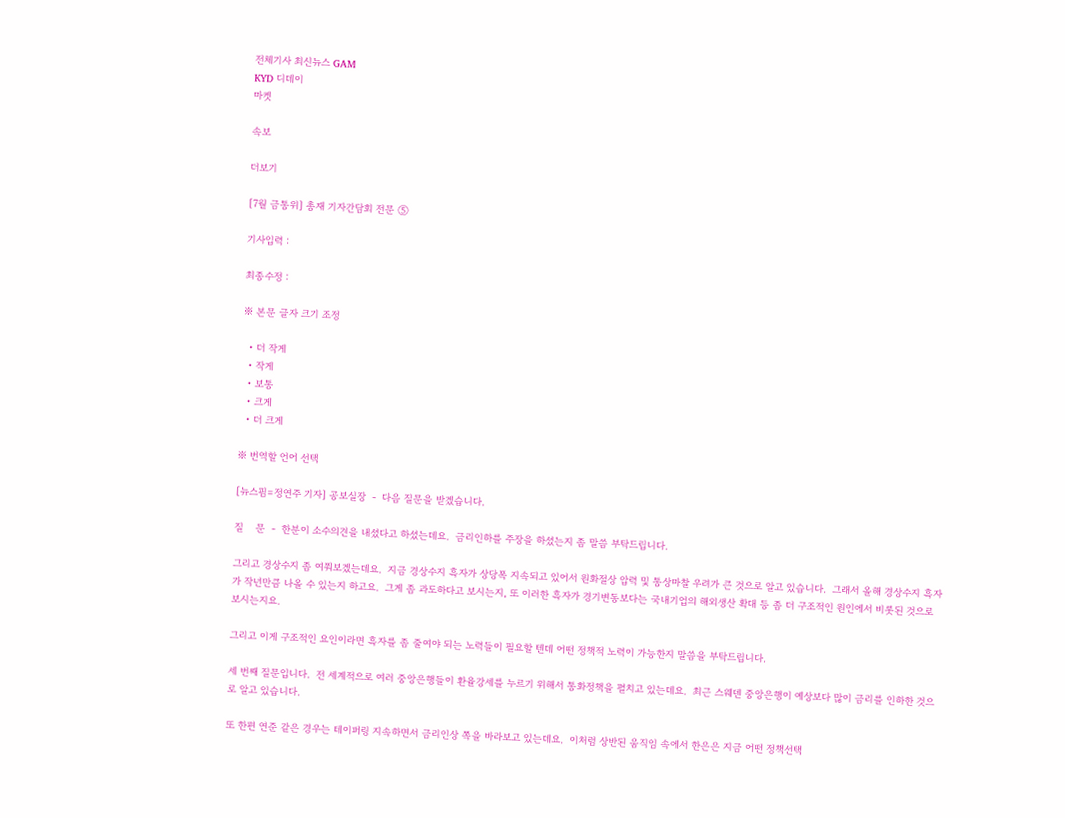전체기사 최신뉴스 GAM
KYD 디데이
마켓

속보

더보기

[7월 금통위] 총재 기자간담회 전문 ⑤

기사입력 :

최종수정 :

※ 본문 글자 크기 조정

  • 더 작게
  • 작게
  • 보통
  • 크게
  • 더 크게

※ 번역할 언어 선택

[뉴스핌=정연주 기자] 공보실장  -  다음 질문을 받겠습니다.

질    문  -  한분이 소수의견을 내셨다고 하셨는데요.  금리인하를 주장을 하셨는지 좀 말씀 부탁드립니다.

그리고 경상수지 좀 여쭤보겠는데요.  지금 경상수지 흑자가 상당폭 지속되고 있어서 원화절상 압력 및 통상마찰 우려가 큰 것으로 알고 있습니다.  그래서 올해 경상수지 흑자가 작년만큼 나올 수 있는지 하고요.  그게 좀 과도하다고 보시는지, 또 이러한 흑자가 경기변동보다는 국내기업의 해외생산 확대 등 좀 더 구조적인 원인에서 비롯된 것으로 보시는지요.

그리고 이게 구조적인 요인이라면 흑자를 좀 줄여야 되는 노력들이 필요할 텐데 어떤 정책적 노력이 가능한지 말씀을 부탁드립니다.

세 번째 질문입니다.  전 세계적으로 여러 중앙은행들이 환율강세를 누르기 위해서 통화정책을 펼치고 있는데요.  최근 스웨덴 중앙은행이 예상보다 많이 금리를 인하한 것으로 알고 있습니다.

또 한편 연준 같은 경우는 테이퍼링 지속하면서 금리인상 쪽을 바라보고 있는데요.  이처럼 상반된 움직임 속에서 한은은 지금 어떤 정책선택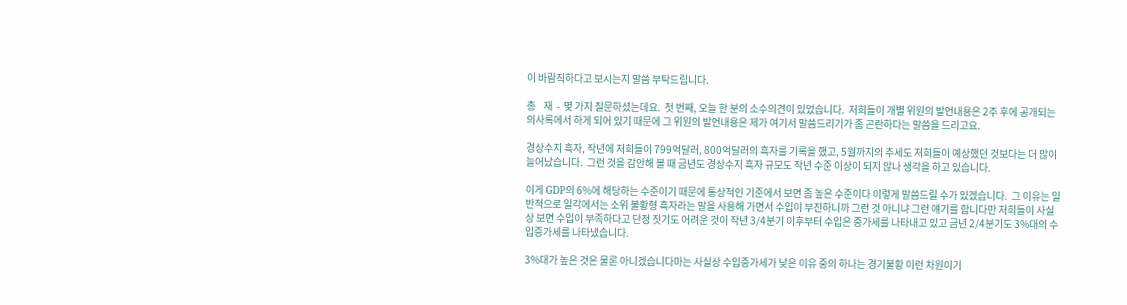이 바람직하다고 보시는지 말씀 부탁드립니다.

총    재  -  몇 가지 질문하셨는데요.  첫 번째, 오늘 한 분의 소수의견이 있었습니다.  저희들이 개별 위원의 발언내용은 2주 후에 공개되는 의사록에서 하게 되어 있기 때문에 그 위원의 발언내용은 제가 여기서 말씀드리기가 좀 곤란하다는 말씀을 드리고요.

경상수지 흑자, 작년에 저희들이 799억달러, 800억달러의 흑자를 기록을 했고, 5월까지의 추세도 저희들이 예상했던 것보다는 더 많이 늘어났습니다.  그런 것을 감안해 볼 때 금년도 경상수지 흑자 규모도 작년 수준 이상이 되지 않나 생각을 하고 있습니다.

이게 GDP의 6%에 해당하는 수준이기 때문에 통상적인 기준에서 보면 좀 높은 수준이다 이렇게 말씀드릴 수가 있겠습니다.  그 이유는 일반적으로 일각에서는 소위 불황형 흑자라는 말을 사용해 가면서 수입이 부진하니까 그런 것 아니냐 그런 얘기를 합니다만 저희들이 사실상 보면 수입이 부족하다고 단정 짓기도 어려운 것이 작년 3/4분기 이후부터 수입은 증가세를 나타내고 있고 금년 2/4분기도 3%대의 수입증가세를 나타냈습니다.

3%대가 높은 것은 물론 아니겠습니다마는 사실상 수입증가세가 낮은 이유 중의 하나는 경기불황 이런 차원이기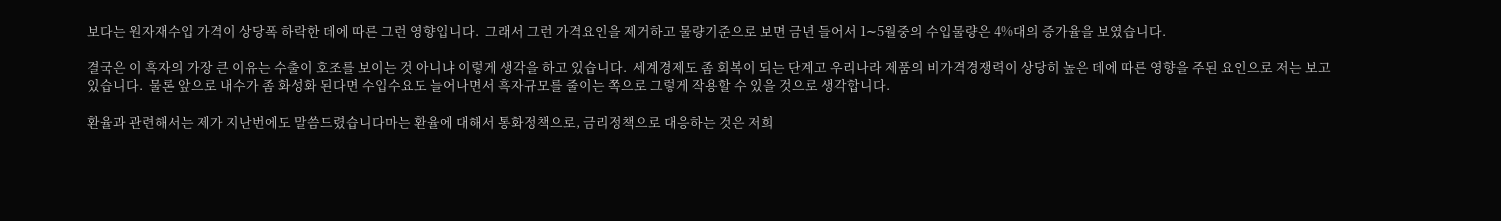보다는 원자재수입 가격이 상당폭 하락한 데에 따른 그런 영향입니다.  그래서 그런 가격요인을 제거하고 물량기준으로 보면 금년 들어서 1∼5월중의 수입물량은 4%대의 증가율을 보였습니다.

결국은 이 흑자의 가장 큰 이유는 수출이 호조를 보이는 것 아니냐 이렇게 생각을 하고 있습니다.  세계경제도 좀 회복이 되는 단계고 우리나라 제품의 비가격경쟁력이 상당히 높은 데에 따른 영향을 주된 요인으로 저는 보고 있습니다.  물론 앞으로 내수가 좀 화성화 된다면 수입수요도 늘어나면서 흑자규모를 줄이는 쪽으로 그렇게 작용할 수 있을 것으로 생각합니다.

환율과 관련해서는 제가 지난번에도 말씀드렸습니다마는 환율에 대해서 통화정책으로, 금리정책으로 대응하는 것은 저희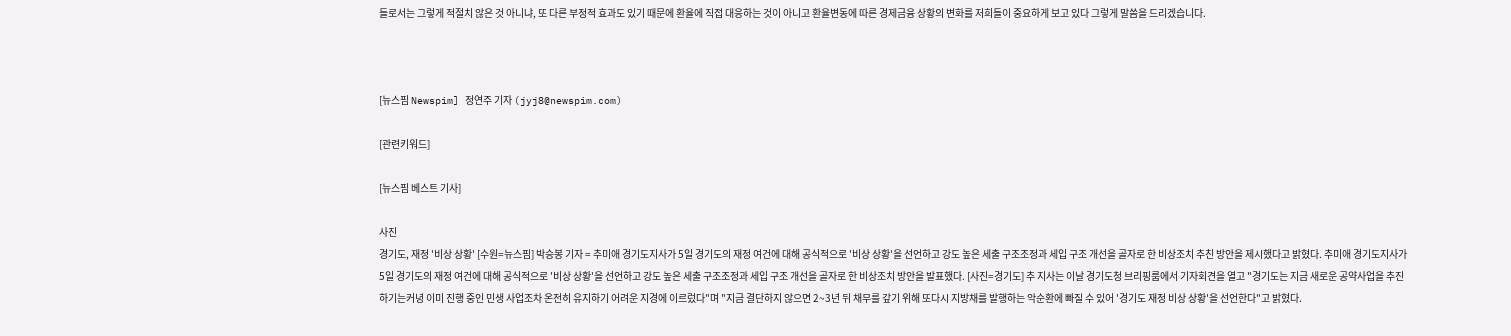들로서는 그렇게 적절치 않은 것 아니냐, 또 다른 부정적 효과도 있기 때문에 환율에 직접 대응하는 것이 아니고 환율변동에 따른 경제금융 상황의 변화를 저희들이 중요하게 보고 있다 그렇게 말씀을 드리겠습니다.



[뉴스핌 Newspim] 정연주 기자 (jyj8@newspim.com)

[관련키워드]

[뉴스핌 베스트 기사]

사진
경기도, 재정 '비상 상황' [수원=뉴스핌] 박승봉 기자 = 추미애 경기도지사가 5일 경기도의 재정 여건에 대해 공식적으로 '비상 상황'을 선언하고 강도 높은 세출 구조조정과 세입 구조 개선을 골자로 한 비상조치 추친 방안을 제시했다고 밝혔다. 추미애 경기도지사가 5일 경기도의 재정 여건에 대해 공식적으로 '비상 상황'을 선언하고 강도 높은 세출 구조조정과 세입 구조 개선을 골자로 한 비상조치 방안을 발표했다. [사진=경기도] 추 지사는 이날 경기도청 브리핑룸에서 기자회견을 열고 "경기도는 지금 새로운 공약사업을 추진하기는커녕 이미 진행 중인 민생 사업조차 온전히 유지하기 어려운 지경에 이르렀다"며 "지금 결단하지 않으면 2~3년 뒤 채무를 갚기 위해 또다시 지방채를 발행하는 악순환에 빠질 수 있어 '경기도 재정 비상 상황'을 선언한다"고 밝혔다.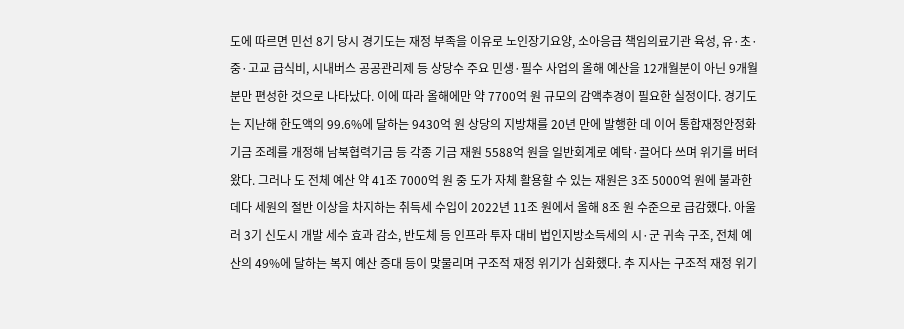도에 따르면 민선 8기 당시 경기도는 재정 부족을 이유로 노인장기요양, 소아응급 책임의료기관 육성, 유·초·중·고교 급식비, 시내버스 공공관리제 등 상당수 주요 민생·필수 사업의 올해 예산을 12개월분이 아닌 9개월분만 편성한 것으로 나타났다. 이에 따라 올해에만 약 7700억 원 규모의 감액추경이 필요한 실정이다. 경기도는 지난해 한도액의 99.6%에 달하는 9430억 원 상당의 지방채를 20년 만에 발행한 데 이어 통합재정안정화기금 조례를 개정해 남북협력기금 등 각종 기금 재원 5588억 원을 일반회계로 예탁·끌어다 쓰며 위기를 버텨왔다. 그러나 도 전체 예산 약 41조 7000억 원 중 도가 자체 활용할 수 있는 재원은 3조 5000억 원에 불과한 데다 세원의 절반 이상을 차지하는 취득세 수입이 2022년 11조 원에서 올해 8조 원 수준으로 급감했다. 아울러 3기 신도시 개발 세수 효과 감소, 반도체 등 인프라 투자 대비 법인지방소득세의 시·군 귀속 구조, 전체 예산의 49%에 달하는 복지 예산 증대 등이 맞물리며 구조적 재정 위기가 심화했다. 추 지사는 구조적 재정 위기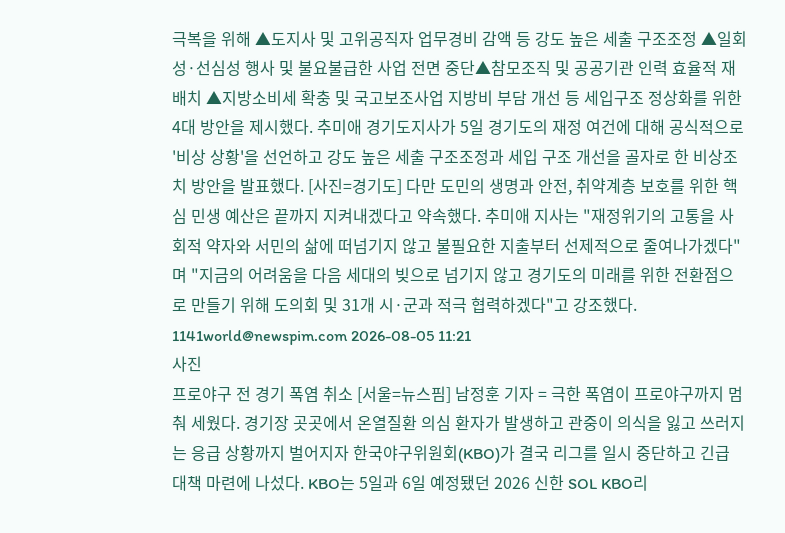극복을 위해 ▲도지사 및 고위공직자 업무경비 감액 등 강도 높은 세출 구조조정 ▲일회성·선심성 행사 및 불요불급한 사업 전면 중단▲참모조직 및 공공기관 인력 효율적 재배치 ▲지방소비세 확충 및 국고보조사업 지방비 부담 개선 등 세입구조 정상화를 위한 4대 방안을 제시했다. 추미애 경기도지사가 5일 경기도의 재정 여건에 대해 공식적으로 '비상 상황'을 선언하고 강도 높은 세출 구조조정과 세입 구조 개선을 골자로 한 비상조치 방안을 발표했다. [사진=경기도] 다만 도민의 생명과 안전, 취약계층 보호를 위한 핵심 민생 예산은 끝까지 지켜내겠다고 약속했다. 추미애 지사는 "재정위기의 고통을 사회적 약자와 서민의 삶에 떠넘기지 않고 불필요한 지출부터 선제적으로 줄여나가겠다"며 "지금의 어려움을 다음 세대의 빚으로 넘기지 않고 경기도의 미래를 위한 전환점으로 만들기 위해 도의회 및 31개 시·군과 적극 협력하겠다"고 강조했다. 1141world@newspim.com 2026-08-05 11:21
사진
프로야구 전 경기 폭염 취소 [서울=뉴스핌] 남정훈 기자 = 극한 폭염이 프로야구까지 멈춰 세웠다. 경기장 곳곳에서 온열질환 의심 환자가 발생하고 관중이 의식을 잃고 쓰러지는 응급 상황까지 벌어지자 한국야구위원회(KBO)가 결국 리그를 일시 중단하고 긴급 대책 마련에 나섰다. KBO는 5일과 6일 예정됐던 2026 신한 SOL KBO리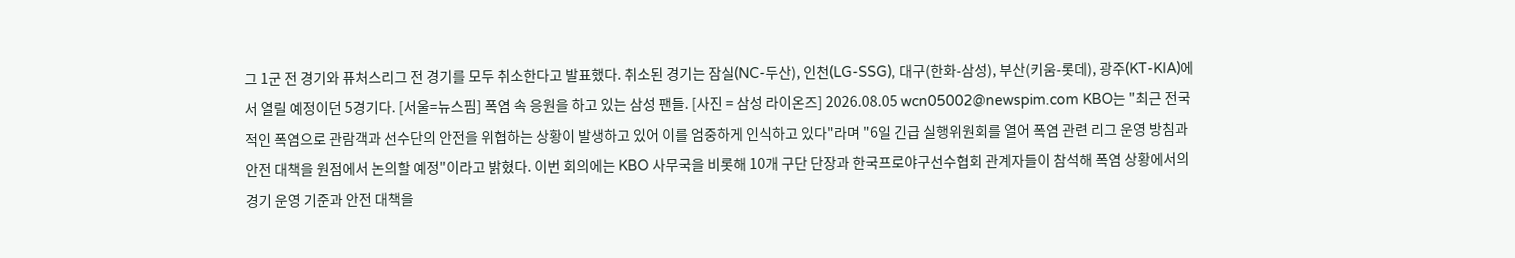그 1군 전 경기와 퓨처스리그 전 경기를 모두 취소한다고 발표했다. 취소된 경기는 잠실(NC-두산), 인천(LG-SSG), 대구(한화-삼성), 부산(키움-롯데), 광주(KT-KIA)에서 열릴 예정이던 5경기다. [서울=뉴스핌] 폭염 속 응원을 하고 있는 삼성 팬들. [사진 = 삼성 라이온즈] 2026.08.05 wcn05002@newspim.com KBO는 "최근 전국적인 폭염으로 관람객과 선수단의 안전을 위협하는 상황이 발생하고 있어 이를 엄중하게 인식하고 있다"라며 "6일 긴급 실행위원회를 열어 폭염 관련 리그 운영 방침과 안전 대책을 원점에서 논의할 예정"이라고 밝혔다. 이번 회의에는 KBO 사무국을 비롯해 10개 구단 단장과 한국프로야구선수협회 관계자들이 참석해 폭염 상황에서의 경기 운영 기준과 안전 대책을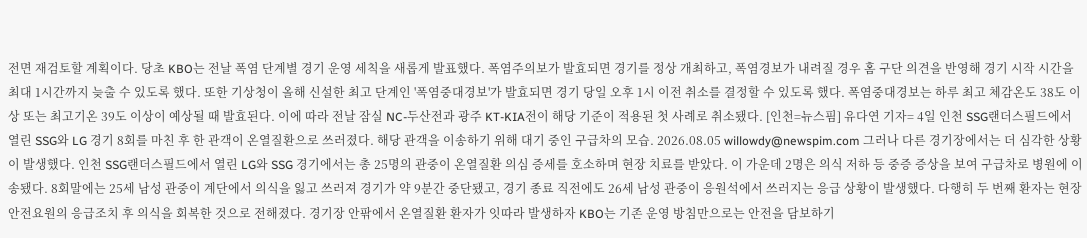전면 재검토할 계획이다. 당초 KBO는 전날 폭염 단계별 경기 운영 세칙을 새롭게 발표했다. 폭염주의보가 발효되면 경기를 정상 개최하고, 폭염경보가 내려질 경우 홈 구단 의견을 반영해 경기 시작 시간을 최대 1시간까지 늦출 수 있도록 했다. 또한 기상청이 올해 신설한 최고 단계인 '폭염중대경보'가 발효되면 경기 당일 오후 1시 이전 취소를 결정할 수 있도록 했다. 폭염중대경보는 하루 최고 체감온도 38도 이상 또는 최고기온 39도 이상이 예상될 때 발효된다. 이에 따라 전날 잠실 NC-두산전과 광주 KT-KIA전이 해당 기준이 적용된 첫 사례로 취소됐다. [인천=뉴스핌] 유다연 기자= 4일 인천 SSG랜더스필드에서 열린 SSG와 LG 경기 8회를 마친 후 한 관객이 온열질환으로 쓰러졌다. 해당 관객을 이송하기 위해 대기 중인 구급차의 모습. 2026.08.05 willowdy@newspim.com 그러나 다른 경기장에서는 더 심각한 상황이 발생했다. 인천 SSG랜더스필드에서 열린 LG와 SSG 경기에서는 총 25명의 관중이 온열질환 의심 증세를 호소하며 현장 치료를 받았다. 이 가운데 2명은 의식 저하 등 중증 증상을 보여 구급차로 병원에 이송됐다. 8회말에는 25세 남성 관중이 계단에서 의식을 잃고 쓰러져 경기가 약 9분간 중단됐고, 경기 종료 직전에도 26세 남성 관중이 응원석에서 쓰러지는 응급 상황이 발생했다. 다행히 두 번째 환자는 현장 안전요원의 응급조치 후 의식을 회복한 것으로 전해졌다. 경기장 안팎에서 온열질환 환자가 잇따라 발생하자 KBO는 기존 운영 방침만으로는 안전을 담보하기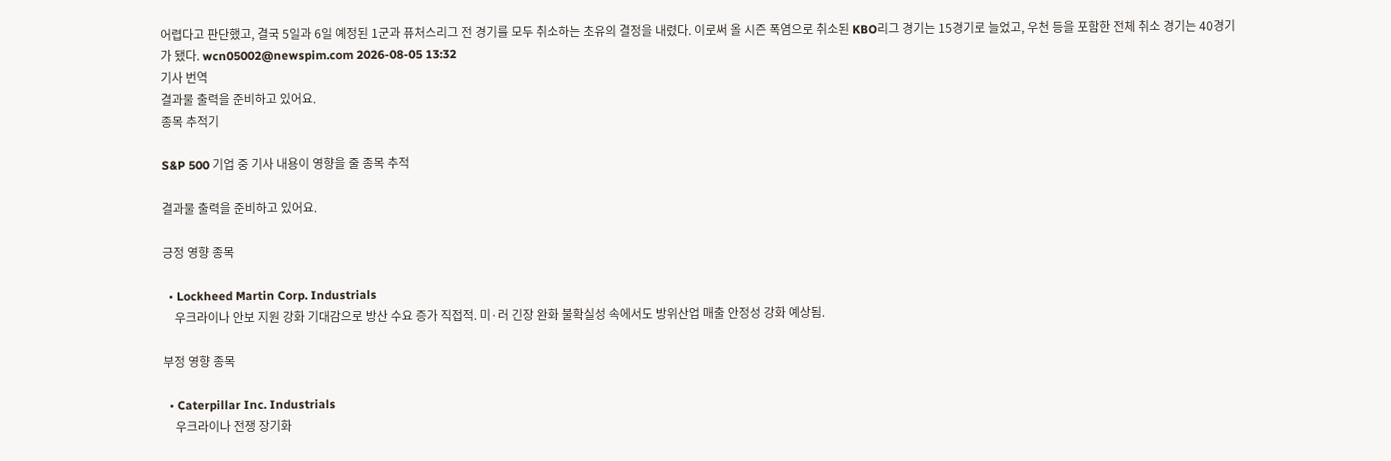어렵다고 판단했고, 결국 5일과 6일 예정된 1군과 퓨처스리그 전 경기를 모두 취소하는 초유의 결정을 내렸다. 이로써 올 시즌 폭염으로 취소된 KBO리그 경기는 15경기로 늘었고, 우천 등을 포함한 전체 취소 경기는 40경기가 됐다. wcn05002@newspim.com 2026-08-05 13:32
기사 번역
결과물 출력을 준비하고 있어요.
종목 추적기

S&P 500 기업 중 기사 내용이 영향을 줄 종목 추적

결과물 출력을 준비하고 있어요.

긍정 영향 종목

  • Lockheed Martin Corp. Industrials
    우크라이나 안보 지원 강화 기대감으로 방산 수요 증가 직접적. 미·러 긴장 완화 불확실성 속에서도 방위산업 매출 안정성 강화 예상됨.

부정 영향 종목

  • Caterpillar Inc. Industrials
    우크라이나 전쟁 장기화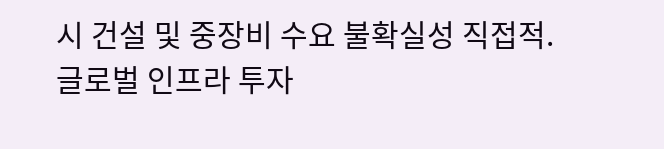시 건설 및 중장비 수요 불확실성 직접적. 글로벌 인프라 투자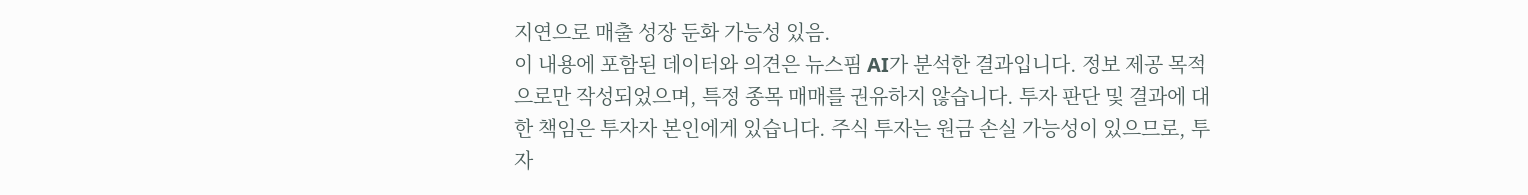지연으로 매출 성장 둔화 가능성 있음.
이 내용에 포함된 데이터와 의견은 뉴스핌 AI가 분석한 결과입니다. 정보 제공 목적으로만 작성되었으며, 특정 종목 매매를 권유하지 않습니다. 투자 판단 및 결과에 대한 책임은 투자자 본인에게 있습니다. 주식 투자는 원금 손실 가능성이 있으므로, 투자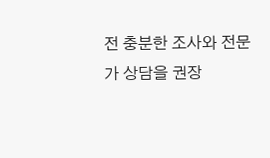전 충분한 조사와 전문가 상담을 권장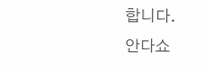합니다.
안다쇼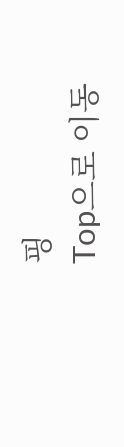핑
Top으로 이동